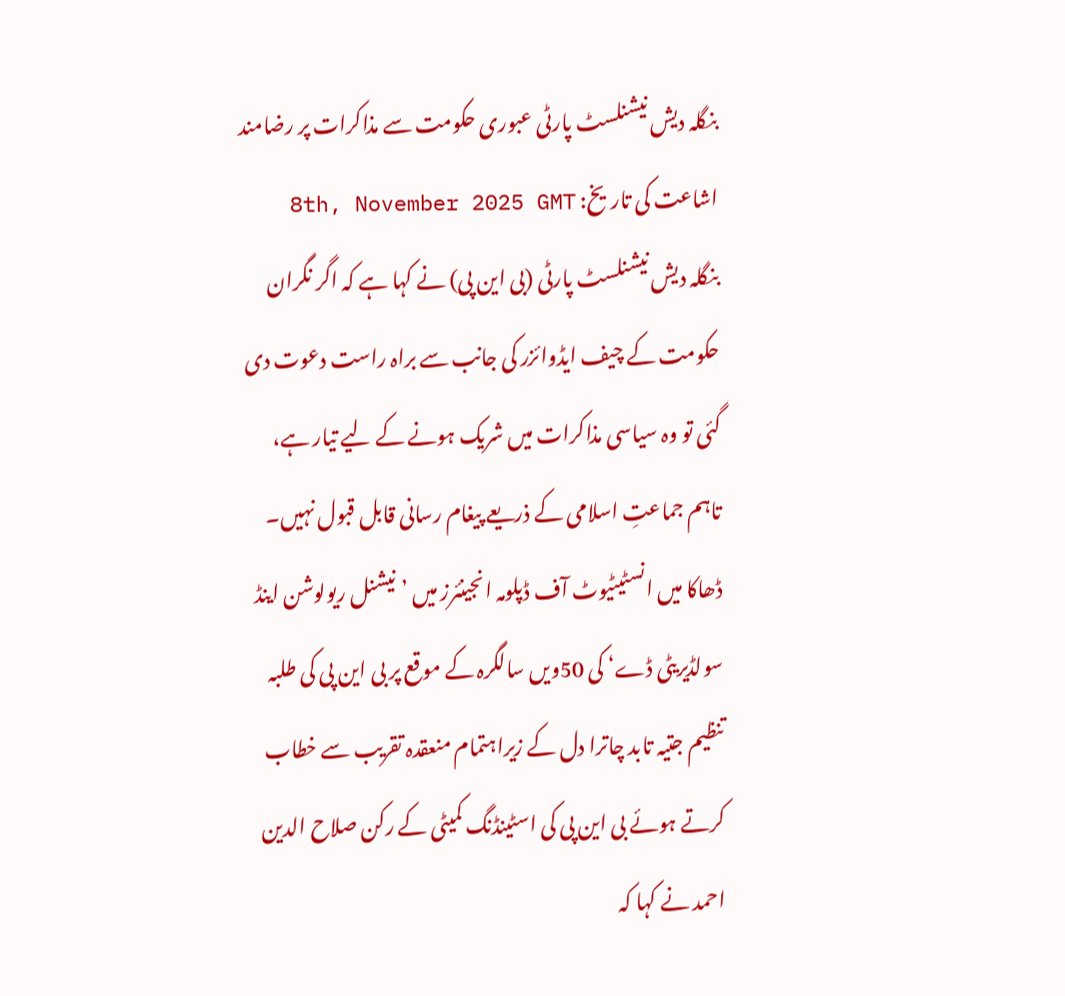بنگلہ دیش نیشنلسٹ پارٹی عبوری حکومت سے مذاکرات پر رضامند
اشاعت کی تاریخ: 8th, November 2025 GMT
بنگلہ دیش نیشنلسٹ پارٹی (بی این پی) نے کہا ہے کہ اگر نگران حکومت کے چیف ایڈوائزر کی جانب سے براہ راست دعوت دی گئی تو وہ سیاسی مذاکرات میں شریک ہونے کے لیے تیار ہے، تاہم جماعتِ اسلامی کے ذریعے پیغام رسانی قابل قبول نہیں۔
ڈھاکا میں انسٹیٹیوٹ آف ڈپلومہ انجینئرز میں ’نیشنل ریولوشن اینڈ سولڈیریٹی ڈے‘ کی 50ویں سالگرہ کے موقع پر بی این پی کی طلبہ تنظیم جتیہ تابد چاترا دل کے زیراہتمام منعقدہ تقریب سے خطاب کرتے ہوئے بی این پی کی اسٹینڈنگ کمیٹی کے رکن صلاح الدین احمد نے کہا کہ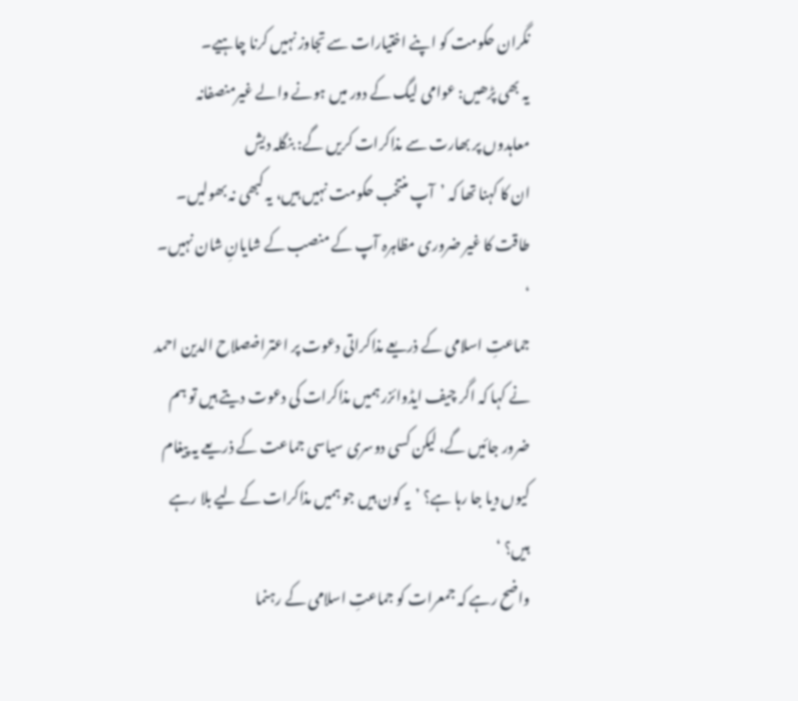نگران حکومت کو اپنے اختیارات سے تجاوز نہیں کرنا چاہیے۔
یہ بھی پڑھیں: عوامی لیگ کے دور میں ہونے والے غیرمنصفانہ معاہدوں پر بھارت سے مذاکرات کریں گے: بنگلہ دیش
ان کا کہنا تھا کہ ’آپ منتخب حکومت نہیں ہیں، یہ کبھی نہ بھولیں۔ طاقت کا غیر ضروری مظاہرہ آپ کے منصب کے شایانِ شان نہیں۔ ‘
جماعتِ اسلامی کے ذریعے مذاکراتی دعوت پر اعتراضصلاح الدین احمد نے کہا کہ اگر چیف ایڈوائزر ہمیں مذاکرات کی دعوت دیتے ہیں تو ہم ضرور جائیں گے، لیکن کسی دوسری سیاسی جماعت کے ذریعے یہ پیغام کیوں دیا جا رہا ہے؟ ’یہ کون ہیں جو ہمیں مذاکرات کے لیے بلا رہے ہیں؟ ‘
واضح رہے کہ جمعرات کو جماعتِ اسلامی کے رہنما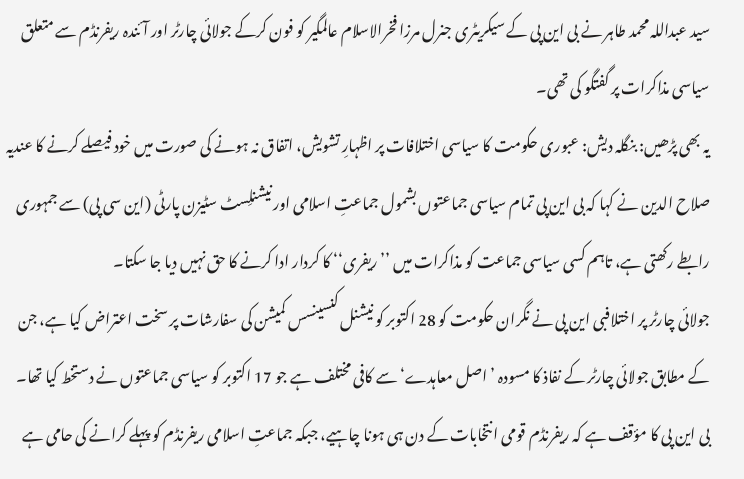سید عبداللہ محمد طاہر نے بی این پی کے سیکریٹری جنرل مرزا فخرالاسلام عالمگیر کو فون کرکے جولائی چارٹر اور آئندہ ریفرنڈم سے متعلق سیاسی مذاکرات پر گفتگو کی تھی۔
یہ بھی پڑھیں: بنگلہ دیش: عبوری حکومت کا سیاسی اختلافات پر اظہارِ تشویش، اتفاق نہ ہونے کی صورت میں خود فیصلے کرنے کا عندیہ
صلاح الدین نے کہا کہ بی این پی تمام سیاسی جماعتوں بشمول جماعتِ اسلامی اور نیشنلِسٹ سٹیزن پارٹی (این سی پی) سے جمہوری رابطے رکھتی ہے، تاہم کسی سیاسی جماعت کو مذاکرات میں ’’ریفری‘‘ کا کردار ادا کرنے کا حق نہیں دیا جا سکتا۔
جولائی چارٹر پر اختلافبی این پی نے نگران حکومت کو 28 اکتوبر کو نیشنل کنسینسس کمیشن کی سفارشات پر سخت اعتراض کیا ہے، جن کے مطابق جولائی چارٹر کے نفاذ کا مسودہ ’اصل معاہدے‘ سے کافی مختلف ہے جو 17 اکتوبر کو سیاسی جماعتوں نے دستخط کیا تھا۔
بی این پی کا مؤقف ہے کہ ریفرنڈم قومی انتخابات کے دن ہی ہونا چاہیے، جبکہ جماعتِ اسلامی ریفرنڈم کو پہلے کرانے کی حامی ہے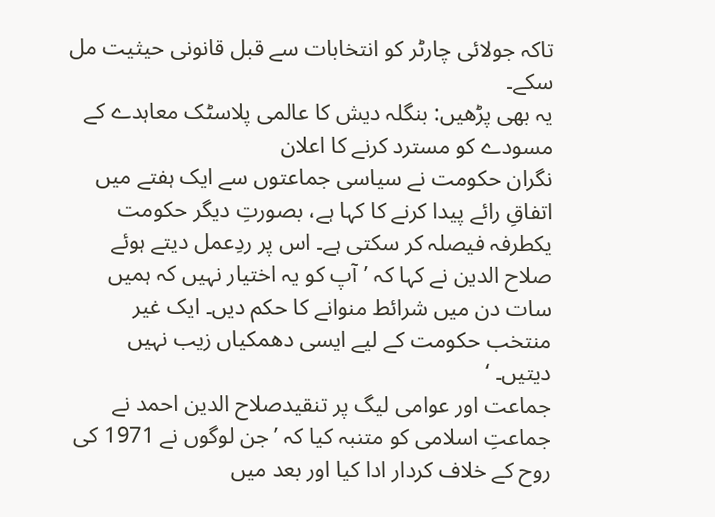تاکہ جولائی چارٹر کو انتخابات سے قبل قانونی حیثیت مل سکے۔
یہ بھی پڑھیں: بنگلہ دیش کا عالمی پلاسٹک معاہدے کے مسودے کو مسترد کرنے کا اعلان
نگران حکومت نے سیاسی جماعتوں سے ایک ہفتے میں اتفاقِ رائے پیدا کرنے کا کہا ہے، بصورتِ دیگر حکومت یکطرفہ فیصلہ کر سکتی ہے۔ اس پر ردِعمل دیتے ہوئے صلاح الدین نے کہا کہ ’آپ کو یہ اختیار نہیں کہ ہمیں سات دن میں شرائط منوانے کا حکم دیں۔ ایک غیر منتخب حکومت کے لیے ایسی دھمکیاں زیب نہیں دیتیں۔ ‘
جماعت اور عوامی لیگ پر تنقیدصلاح الدین احمد نے جماعتِ اسلامی کو متنبہ کیا کہ ’جن لوگوں نے 1971 کی روح کے خلاف کردار ادا کیا اور بعد میں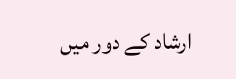ارشاد کے دور میں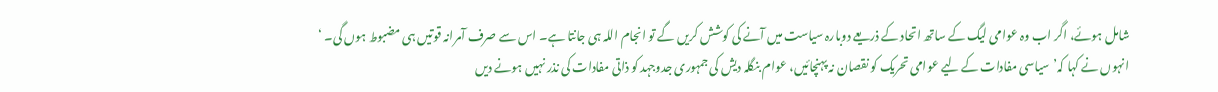شامل ہوئے، اگر اب وہ عوامی لیگ کے ساتھ اتحاد کے ذریعے دوبارہ سیاست میں آنے کی کوشش کریں گے تو انجام اللہ ہی جانتا ہے۔ اس سے صرف آمرانہ قوتیں ہی مضبوط ہوں گی۔ ‘
انہوں نے کہا کہ’سیاسی مفادات کے لیے عوامی تحریک کو نقصان نہ پہنچائیں، عوام بنگلہ دیش کی جمہوری جدوجہد کو ذاتی مفادات کی نذر نہیں ہونے دیں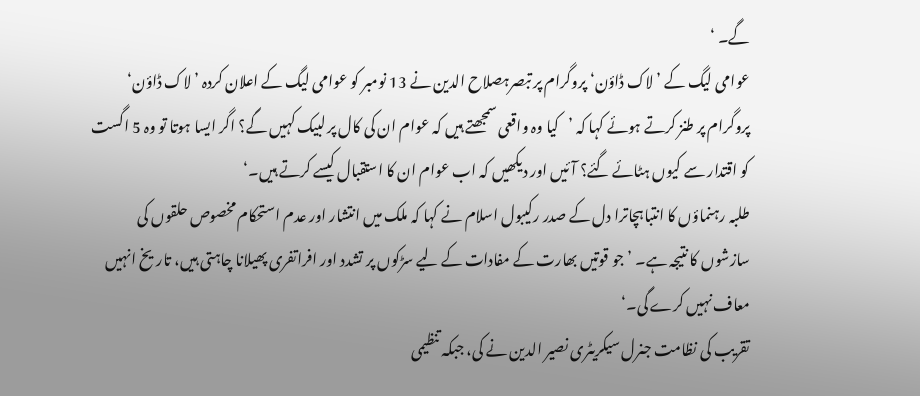گے۔ ‘
عوامی لیگ کے ’لاک ڈاؤن‘ پروگرام پر تبصرہصلاح الدین نے 13 نومبر کو عوامی لیگ کے اعلان کردہ ’لاک ڈاؤن‘ پروگرام پر طنز کرتے ہوئے کہا کہ ’کیا وہ واقعی سمجھتے ہیں کہ عوام ان کی کال پر لبیک کہیں گے؟ اگر ایسا ہوتا تو وہ 5 اگست کو اقتدار سے کیوں ہٹائے گئے؟ آئیں اور دیکھیں کہ اب عوام ان کا استقبال کیسے کرتے ہیں۔‘
طلبہ رہنماؤں کا انتباہچاترا دل کے صدر رکیبول اسلام نے کہا کہ ملک میں انتشار اور عدم استحکام مخصوص حلقوں کی سازشوں کا نتیجہ ہے۔ ’جو قوتیں بھارت کے مفادات کے لیے سڑکوں پر تشدد اور افراتفری پھیلانا چاہتی ہیں، تاریخ انہیں معاف نہیں کرے گی۔‘
تقریب کی نظامت جنرل سیکریٹری نصیر الدین نے کی، جبکہ تنظیمی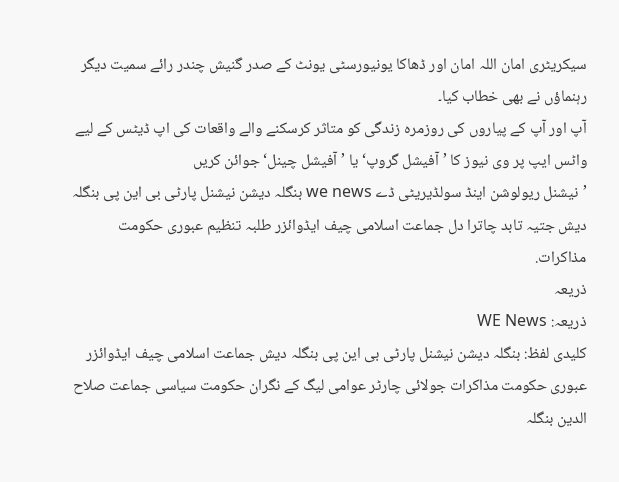سیکریٹری امان اللہ امان اور ڈھاکا یونیورسٹی یونٹ کے صدر گنیش چندر رائے سمیت دیگر رہنماؤں نے بھی خطاب کیا۔
آپ اور آپ کے پیاروں کی روزمرہ زندگی کو متاثر کرسکنے والے واقعات کی اپ ڈیٹس کے لیے واٹس ایپ پر وی نیوز کا ’آفیشل گروپ‘ یا ’آفیشل چینل‘ جوائن کریں
’نیشنل ریولوشن اینڈ سولڈیریٹی ڈے we news بنگلہ دیشن نیشنل پارٹی بی این پی بنگلہ دیش جتیہ تابد چاترا دل جماعت اسلامی چیف ایڈوائزر طلبہ تنظیم عبوری حکومت مذاکرات.
ذریعہ
ذریعہ: WE News
کلیدی لفظ: بنگلہ دیشن نیشنل پارٹی بی این پی بنگلہ دیش جماعت اسلامی چیف ایڈوائزر عبوری حکومت مذاکرات جولائی چارٹر عوامی لیگ کے نگران حکومت سیاسی جماعت صلاح الدین بنگلہ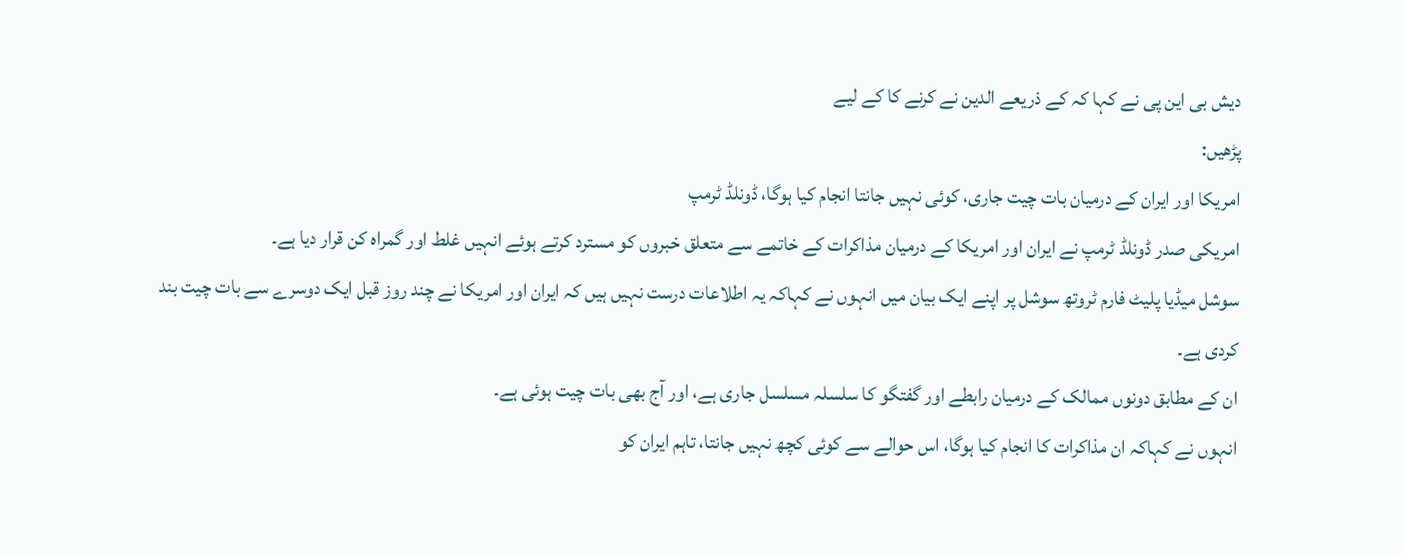دیش بی این پی نے کہا کہ کے ذریعے الدین نے کرنے کا کے لیے
پڑھیں:
امریکا اور ایران کے درمیان بات چیت جاری، کوئی نہیں جانتا انجام کیا ہوگا، ڈونلڈ ٹرمپ
امریکی صدر ڈونلڈ ٹرمپ نے ایران اور امریکا کے درمیان مذاکرات کے خاتمے سے متعلق خبروں کو مسترد کرتے ہوئے انہیں غلط اور گمراہ کن قرار دیا ہے۔
سوشل میڈیا پلیٹ فارم ٹروتھ سوشل پر اپنے ایک بیان میں انہوں نے کہاکہ یہ اطلاعات درست نہیں ہیں کہ ایران اور امریکا نے چند روز قبل ایک دوسرے سے بات چیت بند کردی ہے۔
ان کے مطابق دونوں ممالک کے درمیان رابطے اور گفتگو کا سلسلہ مسلسل جاری ہے، اور آج بھی بات چیت ہوئی ہے۔
انہوں نے کہاکہ ان مذاکرات کا انجام کیا ہوگا، اس حوالے سے کوئی کچھ نہیں جانتا، تاہم ایران کو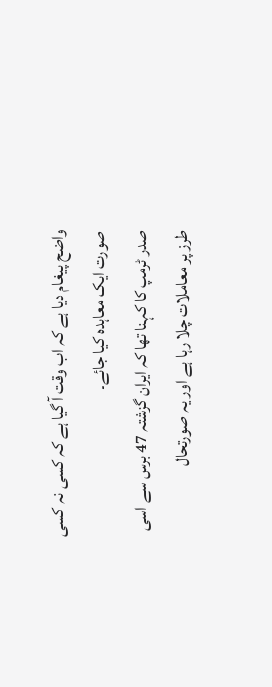واضح پیغام دیا ہے کہ اب وقت آ گیا ہے کہ کسی نہ کسی صورت ایک معاہدہ کیا جائے۔
صدر ٹرمپ کا کہنا تھا کہ ایران گزشتہ 47 برس سے اسی طرز پر معاملات چلا رہا ہے اور یہ صورتحال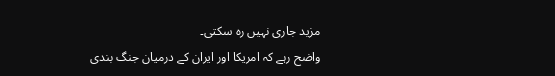مزید جاری نہیں رہ سکتی۔
واضح رہے کہ امریکا اور ایران کے درمیان جنگ بندی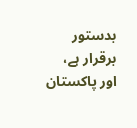بدستور برقرار ہے، اور پاکستان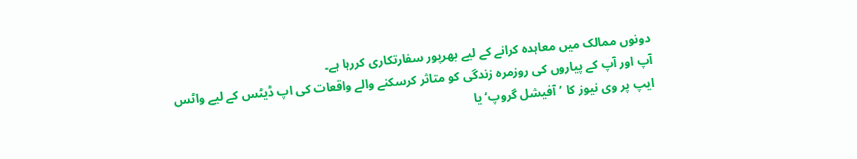دونوں ممالک میں معاہدہ کرانے کے لیے بھرپور سفارتکاری کررہا ہے۔
آپ اور آپ کے پیاروں کی روزمرہ زندگی کو متاثر کرسکنے والے واقعات کی اپ ڈیٹس کے لیے واٹس ایپ پر وی نیوز کا ’آفیشل گروپ‘ یا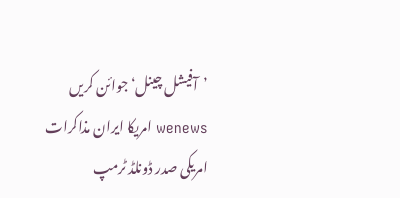’آفیشل چینل‘ جوائن کریں
wenews امریکا ایران مذاکرات امریکی صدر ڈونلڈ ٹرمپ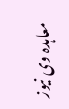معاہدہ وی نیوز